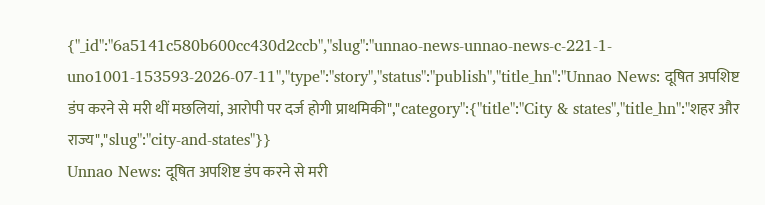{"_id":"6a5141c580b600cc430d2ccb","slug":"unnao-news-unnao-news-c-221-1-uno1001-153593-2026-07-11","type":"story","status":"publish","title_hn":"Unnao News: दूषित अपशिष्ट डंप करने से मरी थीं मछलियां, आरोपी पर दर्ज होगी प्राथमिकी","category":{"title":"City & states","title_hn":"शहर और राज्य","slug":"city-and-states"}}
Unnao News: दूषित अपशिष्ट डंप करने से मरी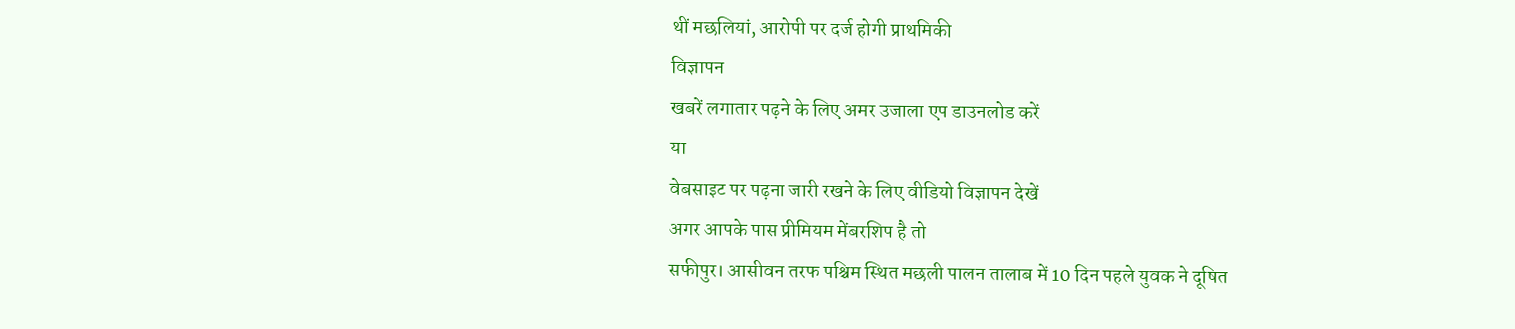थीं मछलियां, आरोपी पर दर्ज होगी प्राथमिकी
विज्ञापन
खबरें लगातार पढ़ने के लिए अमर उजाला एप डाउनलोड करें
या
वेबसाइट पर पढ़ना जारी रखने के लिए वीडियो विज्ञापन देखें
अगर आपके पास प्रीमियम मेंबरशिप है तो
सफीपुर। आसीवन तरफ पश्चिम स्थित मछली पालन तालाब में 10 दिन पहले युवक ने दूषित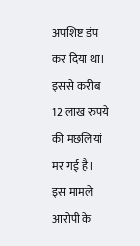अपशिष्ट डंप कर दिया था। इससे करीब 12 लाख रुपये की मछलियां मर गई है। इस मामले आरोपी के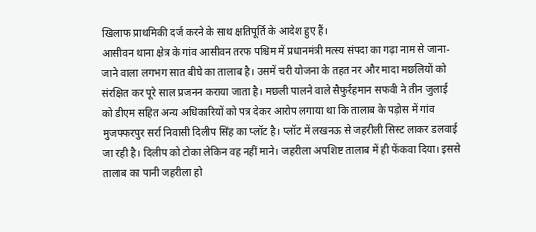खिलाफ प्राथमिकी दर्ज करने के साथ क्षतिपूर्ति के आदेश हुए हैं।
आसीवन थाना क्षेत्र के गांव आसीवन तरफ पश्चिम में प्रधानमंत्री मत्स्य संपदा का गढ़ा नाम से जाना-जाने वाला लगभग सात बीघे का तालाब है। उसमें चरी योजना के तहत नर और मादा मछलियों को संरक्षित कर पूरे साल प्रजनन कराया जाता है। मछली पालने वाले सैफुर्रहमान सफवी ने तीन जुलाई को डीएम सहित अन्य अधिकारियों को पत्र देकर आरोप लगाया था कि तालाब के पड़ोस में गांव मुजफ्फरपुर सर्रा निवासी दिलीप सिंह का प्लॉट है। प्लॉट में लखनऊ से जहरीली सिस्ट लाकर डलवाई जा रही है। दिलीप को टोका लेकिन वह नहीं माने। जहरीला अपशिष्ट तालाब में ही फेंकवा दिया। इससे तालाब का पानी जहरीला हो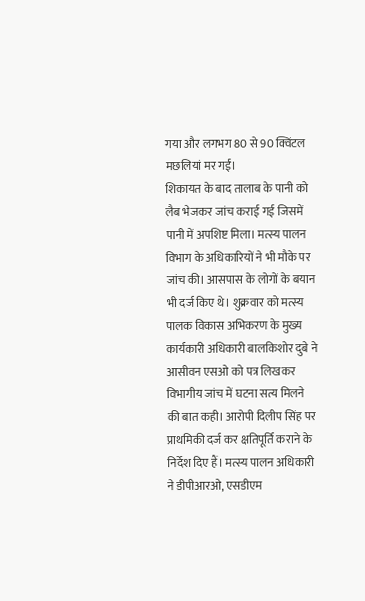गया और लगभग 80 से 90 क्विंटल मछलियां मर गईं।
शिकायत के बाद तालाब के पानी को लैब भेजकर जांच कराई गई जिसमें पानी में अपशिष्ट मिला। मत्स्य पालन विभाग के अधिकारियों ने भी मौके पर जांच की। आसपास के लोगों के बयान भी दर्ज किए थे। शुक्रवार को मत्स्य पालक विकास अभिकरण के मुख्य कार्यकारी अधिकारी बालकिशोर दुबे ने आसीवन एसओ को पत्र लिखकर विभागीय जांच में घटना सत्य मिलने की बात कही। आरोपी दिलीप सिंह पर प्राथमिकी दर्ज कर क्षतिपूर्ति कराने के निर्देश दिए हैं। मत्स्य पालन अधिकारी ने डीपीआरओ, एसडीएम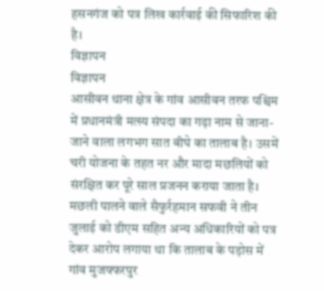हसनगंज को पत्र लिख कार्रवाई की सिफारिश की है।
विज्ञापन
विज्ञापन
आसीवन थाना क्षेत्र के गांव आसीवन तरफ पश्चिम में प्रधानमंत्री मत्स्य संपदा का गढ़ा नाम से जाना-जाने वाला लगभग सात बीघे का तालाब है। उसमें चरी योजना के तहत नर और मादा मछलियों को संरक्षित कर पूरे साल प्रजनन कराया जाता है। मछली पालने वाले सैफुर्रहमान सफवी ने तीन जुलाई को डीएम सहित अन्य अधिकारियों को पत्र देकर आरोप लगाया था कि तालाब के पड़ोस में गांव मुजफ्फरपुर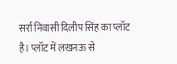सर्रा निवासी दिलीप सिंह का प्लॉट है। प्लॉट में लखनऊ से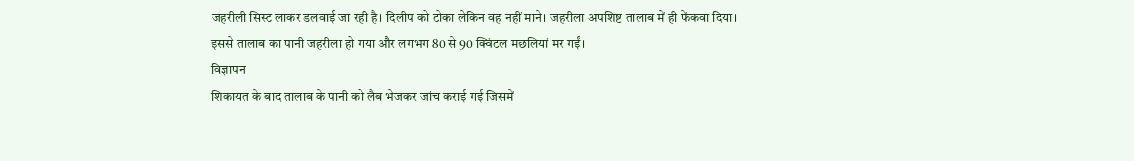जहरीली सिस्ट लाकर डलवाई जा रही है। दिलीप को टोका लेकिन वह नहीं माने। जहरीला अपशिष्ट तालाब में ही फेंकवा दिया। इससे तालाब का पानी जहरीला हो गया और लगभग 80 से 90 क्विंटल मछलियां मर गईं।
विज्ञापन
शिकायत के बाद तालाब के पानी को लैब भेजकर जांच कराई गई जिसमें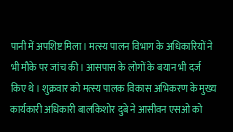पानी में अपशिष्ट मिला। मत्स्य पालन विभाग के अधिकारियों ने भी मौके पर जांच की। आसपास के लोगों के बयान भी दर्ज किए थे। शुक्रवार को मत्स्य पालक विकास अभिकरण के मुख्य कार्यकारी अधिकारी बालकिशोर दुबे ने आसीवन एसओ को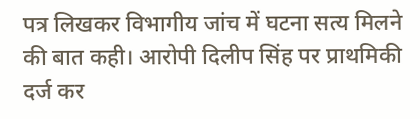पत्र लिखकर विभागीय जांच में घटना सत्य मिलने की बात कही। आरोपी दिलीप सिंह पर प्राथमिकी दर्ज कर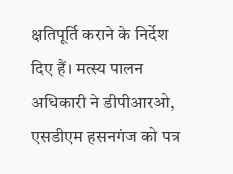क्षतिपूर्ति कराने के निर्देश दिए हैं। मत्स्य पालन अधिकारी ने डीपीआरओ, एसडीएम हसनगंज को पत्र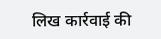लिख कार्रवाई की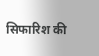सिफारिश की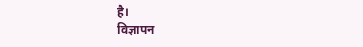है।
विज्ञापन